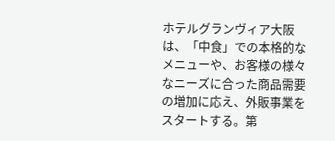ホテルグランヴィア大阪は、「中食」での本格的なメニューや、お客様の様々なニーズに合った商品需要の増加に応え、外販事業をスタートする。第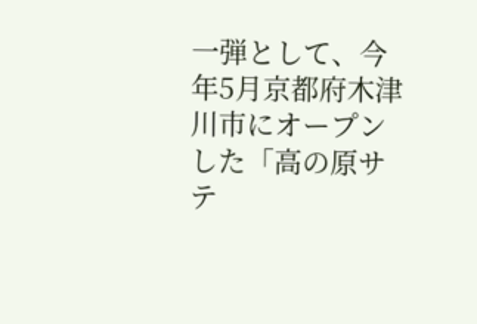一弾として、今年5月京都府木津川市にオープンした「高の原サテ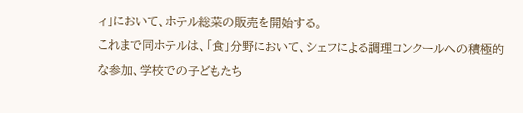ィ」において、ホテル総菜の販売を開始する。
これまで同ホテルは、「食」分野において、シェフによる調理コンクールへの積極的な参加、学校での子どもたち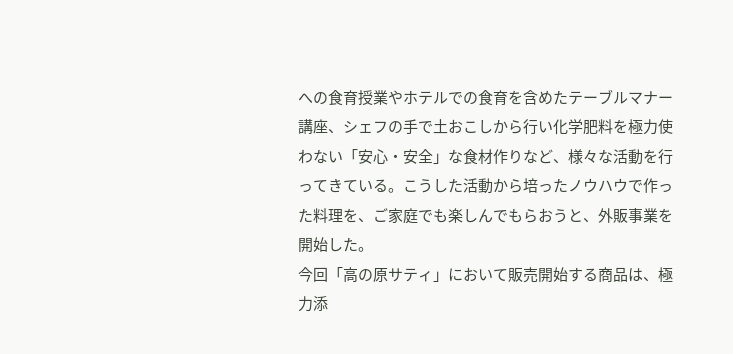への食育授業やホテルでの食育を含めたテーブルマナー講座、シェフの手で土おこしから行い化学肥料を極力使わない「安心・安全」な食材作りなど、様々な活動を行ってきている。こうした活動から培ったノウハウで作った料理を、ご家庭でも楽しんでもらおうと、外販事業を開始した。
今回「高の原サティ」において販売開始する商品は、極力添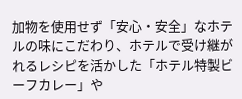加物を使用せず「安心・安全」なホテルの味にこだわり、ホテルで受け継がれるレシピを活かした「ホテル特製ビーフカレー」や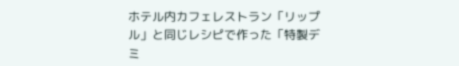ホテル内カフェレストラン「リップル」と同じレシピで作った「特製デミ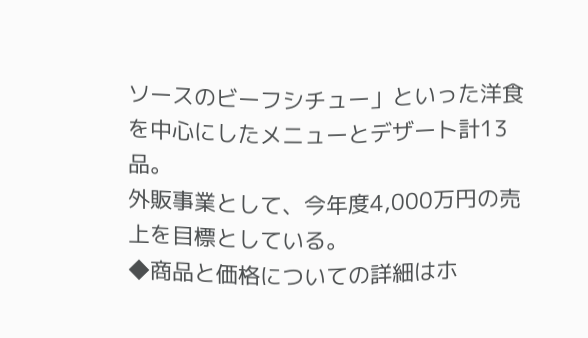ソースのビーフシチュー」といった洋食を中心にしたメニューとデザート計13品。
外販事業として、今年度4,000万円の売上を目標としている。
◆商品と価格についての詳細はホ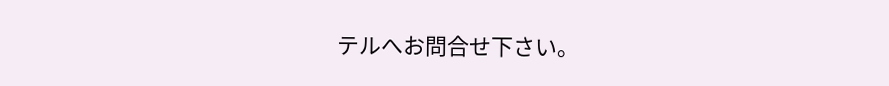テルへお問合せ下さい。